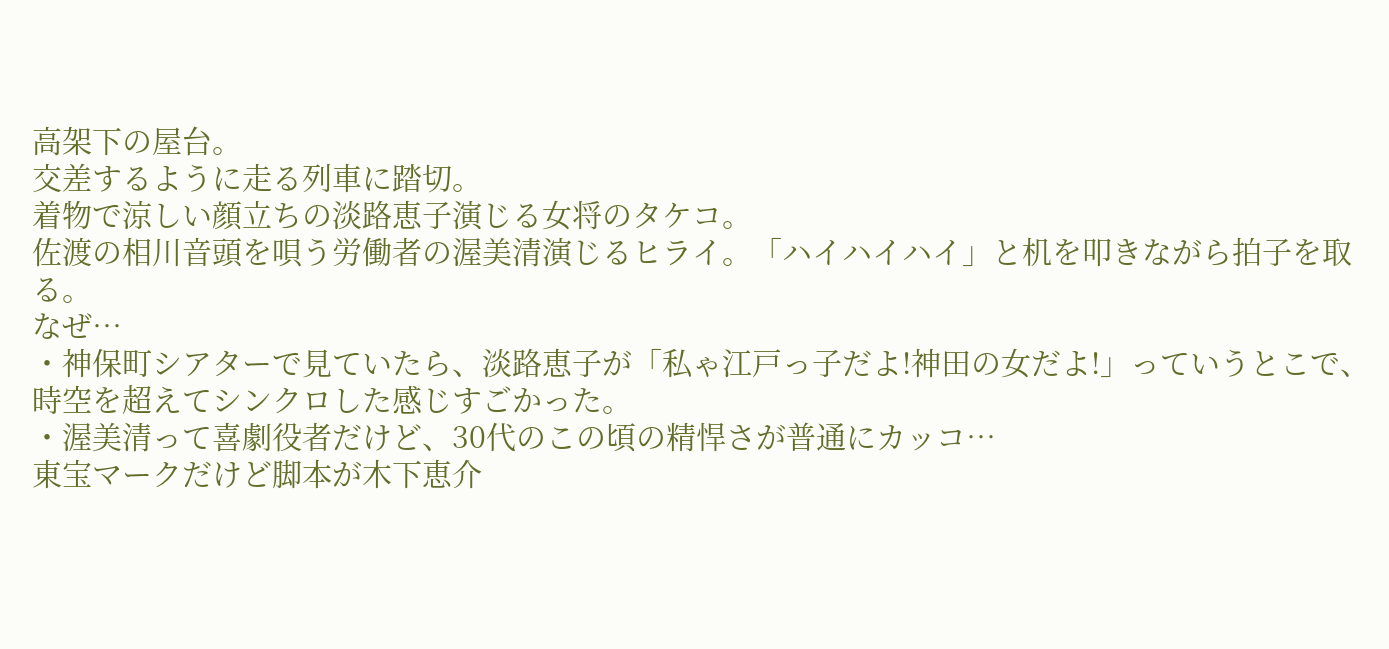高架下の屋台。
交差するように走る列車に踏切。
着物で涼しい顔立ちの淡路恵子演じる女将のタケコ。
佐渡の相川音頭を唄う労働者の渥美清演じるヒライ。「ハイハイハイ」と机を叩きながら拍子を取る。
なぜ…
・神保町シアターで見ていたら、淡路恵子が「私ゃ江戸っ子だよ!神田の女だよ!」っていうとこで、時空を超えてシンクロした感じすごかった。
・渥美清って喜劇役者だけど、30代のこの頃の精悍さが普通にカッコ…
東宝マークだけど脚本が木下恵介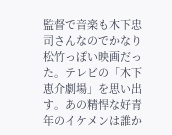監督で音楽も木下忠司さんなのでかなり松竹っぽい映画だった。テレビの「木下恵介劇場」を思い出す。あの精悍な好青年のイケメンは誰か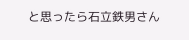と思ったら石立鉄男さん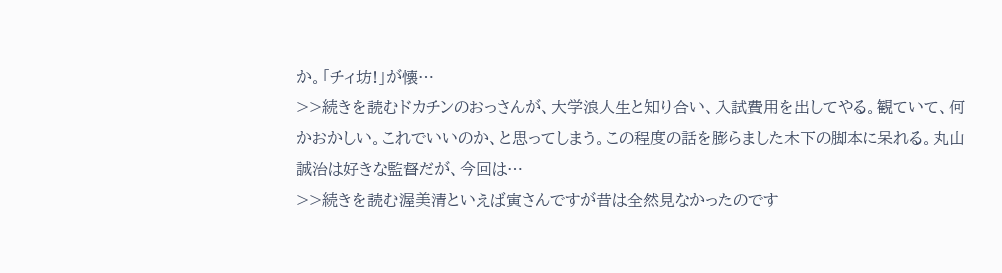か。「チィ坊!」が懐…
>>続きを読むドカチンのおっさんが、大学浪人生と知り合い、入試費用を出してやる。観ていて、何かおかしい。これでいいのか、と思ってしまう。この程度の話を膨らました木下の脚本に呆れる。丸山誠治は好きな監督だが、今回は…
>>続きを読む渥美清といえば寅さんですが昔は全然見なかったのです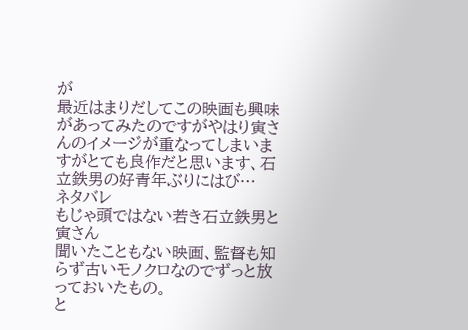が
最近はまりだしてこの映画も興味があってみたのですがやはり寅さんのイメージが重なってしまいますがとても良作だと思います、石立鉄男の好青年ぶりにはび…
ネタバレ
もじゃ頭ではない若き石立鉄男と寅さん
聞いたこともない映画、監督も知らず古いモノクロなのでずっと放っておいたもの。
と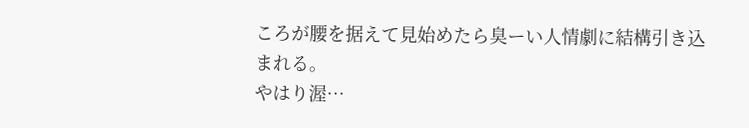ころが腰を据えて見始めたら臭ーい人情劇に結構引き込まれる。
やはり渥…